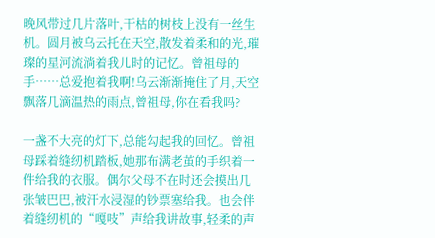晚风带过几片落叶,干枯的树枝上没有一丝生机。圆月被乌云托在天空,散发着柔和的光,璀璨的星河流淌着我儿时的记忆。曾祖母的手……总爱抱着我啊!乌云渐渐掩住了月,天空飘落几滴温热的雨点,曾祖母,你在看我吗?

一盏不大亮的灯下,总能勾起我的回忆。曾祖母踩着缝纫机踏板,她那布满老茧的手织着一件给我的衣服。偶尔父母不在时还会摸出几张皱巴巴,被汗水浸湿的钞票塞给我。也会伴着缝纫机的“嘎吱”声给我讲故事,轻柔的声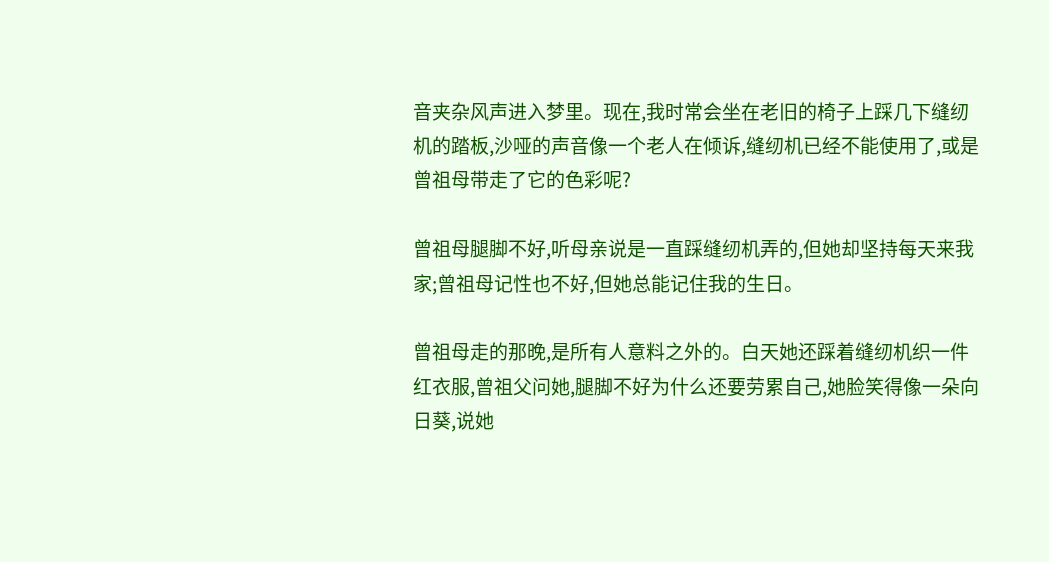音夹杂风声进入梦里。现在,我时常会坐在老旧的椅子上踩几下缝纫机的踏板,沙哑的声音像一个老人在倾诉,缝纫机已经不能使用了,或是曾祖母带走了它的色彩呢?

曾祖母腿脚不好,听母亲说是一直踩缝纫机弄的,但她却坚持每天来我家;曾祖母记性也不好,但她总能记住我的生日。

曾祖母走的那晚,是所有人意料之外的。白天她还踩着缝纫机织一件红衣服,曾祖父问她,腿脚不好为什么还要劳累自己,她脸笑得像一朵向日葵,说她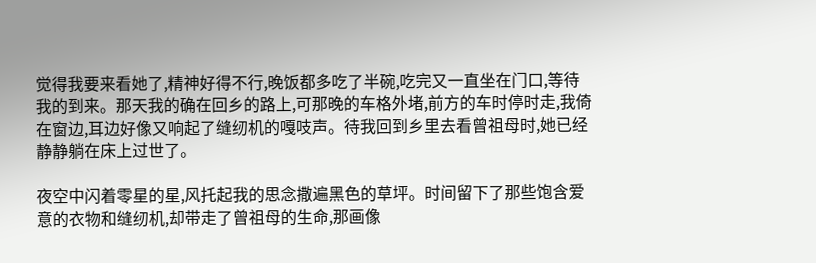觉得我要来看她了,精神好得不行,晚饭都多吃了半碗,吃完又一直坐在门口,等待我的到来。那天我的确在回乡的路上,可那晚的车格外堵,前方的车时停时走,我倚在窗边,耳边好像又响起了缝纫机的嘎吱声。待我回到乡里去看曾祖母时,她已经静静躺在床上过世了。

夜空中闪着零星的星,风托起我的思念撒遍黑色的草坪。时间留下了那些饱含爱意的衣物和缝纫机,却带走了曾祖母的生命,那画像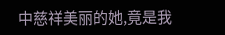中慈祥美丽的她,竟是我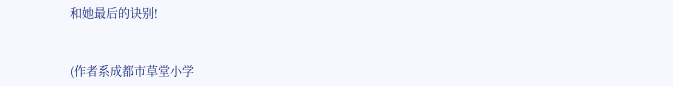和她最后的诀别!


(作者系成都市草堂小学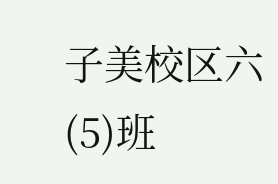子美校区六(5)班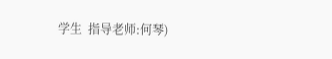学生  指导老师:何琴)